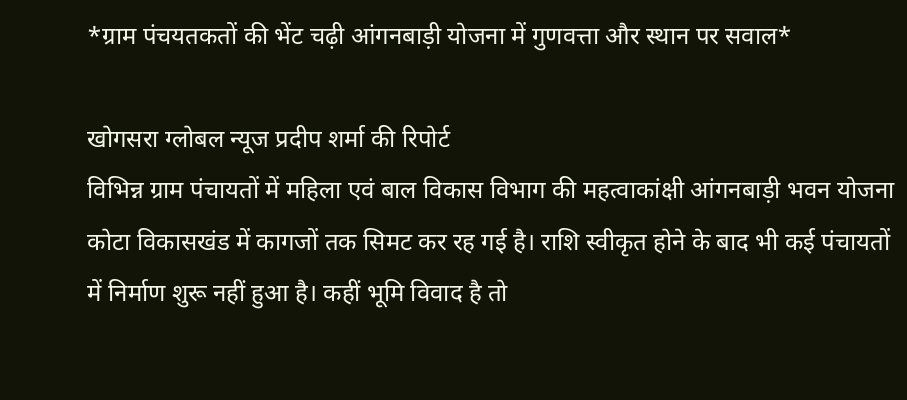*ग्राम पंचयतकतों की भेंट चढ़ी आंगनबाड़ी योजना में गुणवत्ता और स्थान पर सवाल*

खोगसरा ग्लोबल न्यूज प्रदीप शर्मा की रिपोर्ट
विभिन्न ग्राम पंचायतों में महिला एवं बाल विकास विभाग की महत्वाकांक्षी आंगनबाड़ी भवन योजना कोटा विकासखंड में कागजों तक सिमट कर रह गई है। राशि स्वीकृत होने के बाद भी कई पंचायतों में निर्माण शुरू नहीं हुआ है। कहीं भूमि विवाद है तो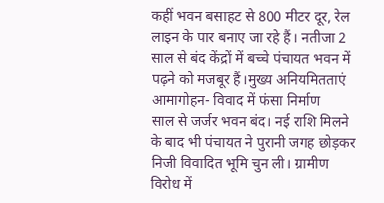कहीं भवन बसाहट से 800 मीटर दूर, रेल लाइन के पार बनाए जा रहे हैं। नतीजा 2 साल से बंद केंद्रों में बच्चे पंचायत भवन में पढ़ने को मजबूर हैं।मुख्य अनियमितताएं
आमागोहन- विवाद में फंसा निर्माण
साल से जर्जर भवन बंद। नई राशि मिलने के बाद भी पंचायत ने पुरानी जगह छोड़कर निजी विवादित भूमि चुन ली। ग्रामीण विरोध में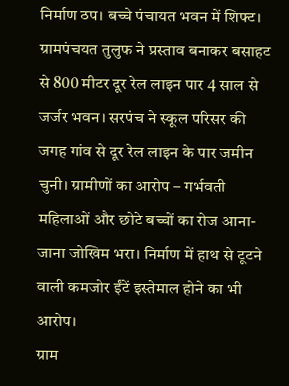निर्माण ठप। बच्चे पंचायत भवन में शिफ्ट। ग्रामपंचयत तुलुफ ने प्रस्ताव बनाकर बसाहट से 800 मीटर दूर रेल लाइन पार 4 साल से जर्जर भवन। सरपंच ने स्कूल परिसर की जगह गांव से दूर रेल लाइन के पार जमीन चुनी। ग्रामीणों का आरोप – गर्भवती महिलाओं और छोटे बच्चों का रोज आना-जाना जोखिम भरा। निर्माण में हाथ से टूटने वाली कमजोर ईंटें इस्तेमाल होने का भी आरोप।
ग्राम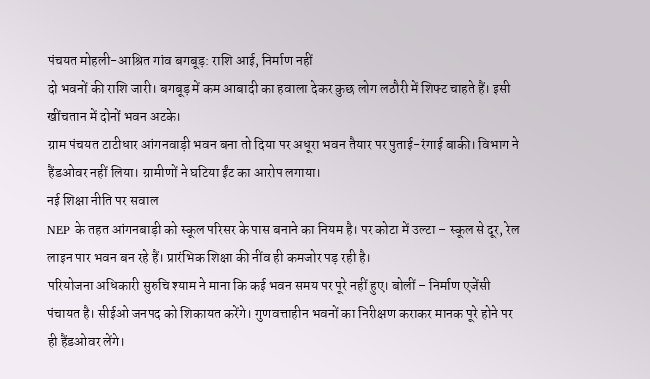पंचयत मोहली-आश्रित गांव बगबूड़: राशि आई, निर्माण नहीं
दो भवनों की राशि जारी। बगबूड़ में कम आबादी का हवाला देकर कुछ लोग लठौरी में शिफ्ट चाहते हैं। इसी खींचतान में दोनों भवन अटके।
ग्राम पंचयत टाटीधार आंगनवाड़ी भवन बना तो दिया पर अधूरा भवन तैयार पर पुताई-रंगाई बाकी। विभाग ने हैंडओवर नहीं लिया। ग्रामीणों ने घटिया ईंट का आरोप लगाया।
नई शिक्षा नीति पर सवाल
NEP के तहत आंगनबाड़ी को स्कूल परिसर के पास बनाने का नियम है। पर कोटा में उल्टा – स्कूल से दूर, रेल लाइन पार भवन बन रहे हैं। प्रारंभिक शिक्षा की नींव ही कमजोर पड़ रही है।
परियोजना अधिकारी सुरुचि श्याम ने माना कि कई भवन समय पर पूरे नहीं हुए। बोलीं – निर्माण एजेंसी पंचायत है। सीईओ जनपद को शिकायत करेंगे। गुणवत्ताहीन भवनों का निरीक्षण कराकर मानक पूरे होने पर ही हैंडओवर लेंगे।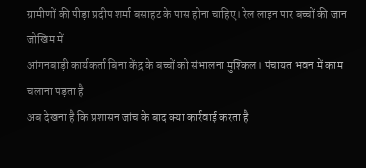ग्रामीणों की पीड़ा प्रदीप शर्मा बसाहट के पास होना चाहिए। रेल लाइन पार बच्चों की जान जोखिम में
आंगनबाड़ी कार्यकर्ता बिना केंद्र के बच्चों को संभालना मुश्किल। पंचायत भवन में काम चलाना पड़ता है
अब देखना है कि प्रशासन जांच के बाद क्या कार्रवाई करता है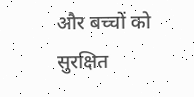और बच्चों को सुरक्षित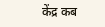केंद्र कब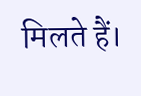मिलते हैं।